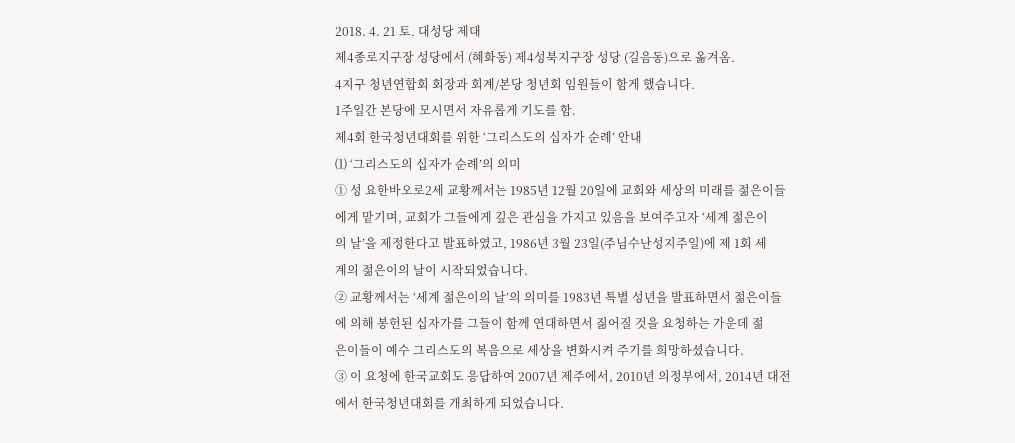2018. 4. 21 토. 대성당 제대
제4종로지구장 성당에서 (혜화동) 제4성북지구장 성당 (길음동)으로 옮겨옴.
4지구 청년연합회 회장과 회계/본당 청년회 임원들이 함게 했습니다.
1주일간 본당에 모시면서 자유롭게 기도를 함.
제4회 한국청년대회를 위한 ‘그리스도의 십자가 순례’ 안내
⑴ ‘그리스도의 십자가 순례’의 의미
① 성 요한바오로2세 교황께서는 1985년 12월 20일에 교회와 세상의 미래를 젊은이들
에게 맡기며, 교회가 그들에게 깊은 관심을 가지고 있음을 보여주고자 ‘세계 젊은이
의 날’을 제정한다고 발표하였고, 1986년 3월 23일(주님수난성지주일)에 제 1회 세
계의 젊은이의 날이 시작되었습니다.
② 교황께서는 ‘세계 젊은이의 날’의 의미를 1983년 특별 성년을 발표하면서 젊은이들
에 의해 봉헌된 십자가를 그들이 함께 연대하면서 짊어질 것을 요청하는 가운데 젊
은이들이 예수 그리스도의 복음으로 세상을 변화시켜 주기를 희망하셨습니다.
③ 이 요청에 한국교회도 응답하여 2007년 제주에서, 2010년 의정부에서, 2014년 대전
에서 한국청년대회를 개최하게 되었습니다.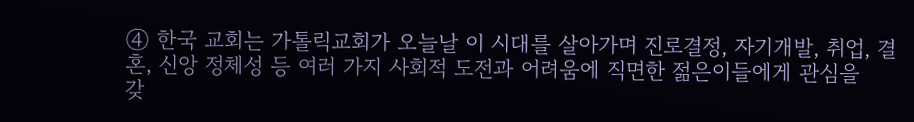④ 한국 교회는 가톨릭교회가 오늘날 이 시대를 살아가며 진로결정, 자기개발, 취업, 결
혼, 신앙 정체성 등 여러 가지 사회적 도전과 어려움에 직면한 젊은이들에게 관심을
갖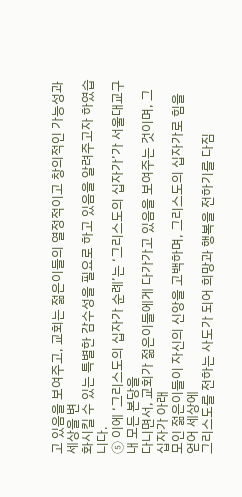고 있음을 보여주고, 교회는 젊은이들의 열정적이고 창의적인 가능성과 세상을 변
화시킬 수 있는 특별한 감수성을 필요로 하고 있음을 알려주고자 하였습니다.
⑤ 이에 ‘그리스도의 십자가 순례’는 ‘그리스도의 십자가’가 서울대교구 내 모든 본당을
다니면서, 교회가 젊은이들에게 다가가고 있음을 보여주는 것이며, 그 십자가 아래
모인 젊은이들이 자신의 신앙을 고백하며, 그리스도의 십자가로 힘을 얻어 세상에
그리스도를 전하는 사도가 되어 희망과 행복을 전하기를 다짐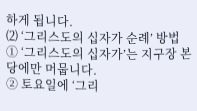하게 됩니다.
⑵ ‘그리스도의 십자가 순례’ 방법
① ‘그리스도의 십자가’는 지구장 본당에만 머뭅니다.
② 토요일에 ‘그리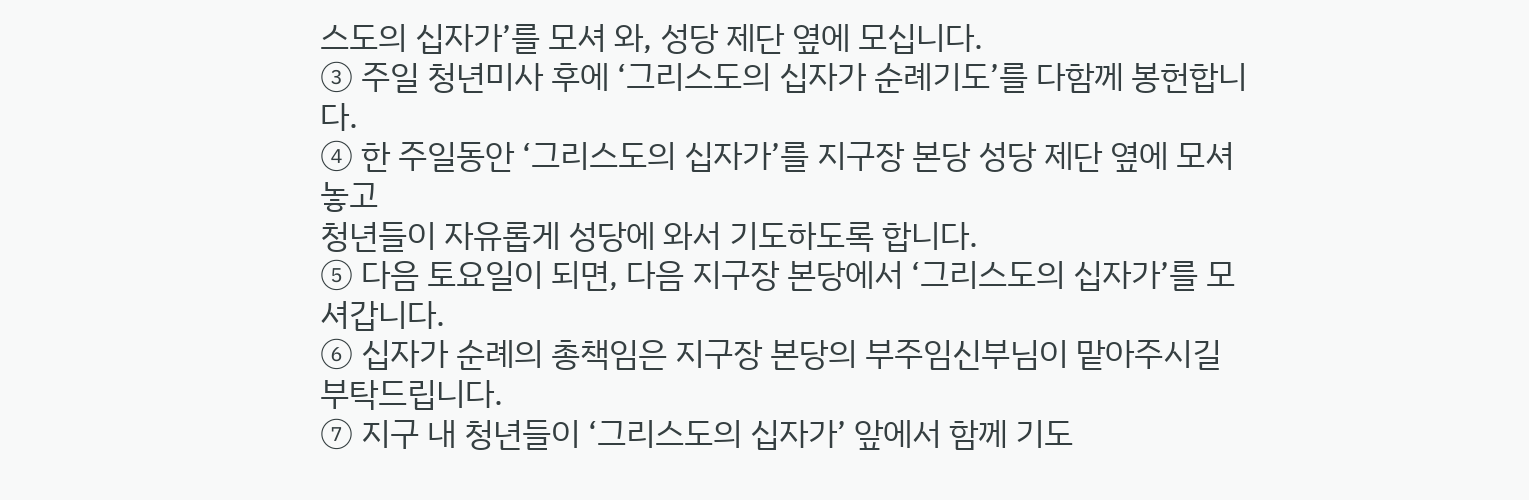스도의 십자가’를 모셔 와, 성당 제단 옆에 모십니다.
③ 주일 청년미사 후에 ‘그리스도의 십자가 순례기도’를 다함께 봉헌합니다.
④ 한 주일동안 ‘그리스도의 십자가’를 지구장 본당 성당 제단 옆에 모셔놓고
청년들이 자유롭게 성당에 와서 기도하도록 합니다.
⑤ 다음 토요일이 되면, 다음 지구장 본당에서 ‘그리스도의 십자가’를 모셔갑니다.
⑥ 십자가 순례의 총책임은 지구장 본당의 부주임신부님이 맡아주시길 부탁드립니다.
⑦ 지구 내 청년들이 ‘그리스도의 십자가’ 앞에서 함께 기도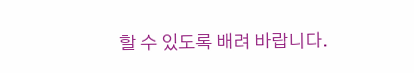할 수 있도록 배려 바랍니다.